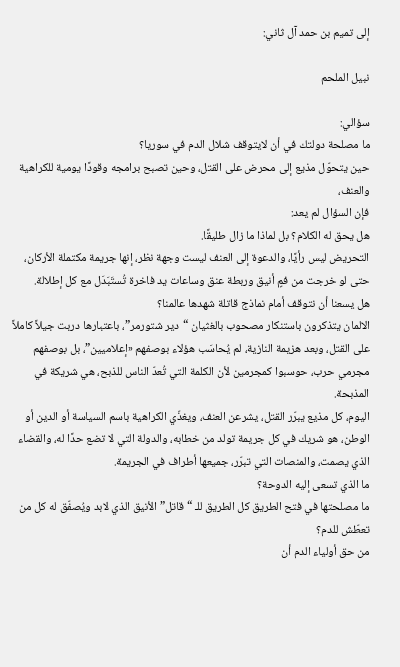إلى تميم بن حمد آل ثاني:

نبيل الملحم

سؤالي:
ما مصلحة دولتك في أن لايتوقف شلال الدم في سوريا؟
حين يتحوّل مذيع إلى محرض على القتل، وحين تصبح برامجه وقودًا يومية للكراهية والعنف،
فإن السؤال لم يعد:
هل يحق له الكلام؟ بل لماذا ما زال طليقًا.
التحريض ليس رأيًا، والدعوة إلى العنف ليست وجهة نظر، إنها جريمة مكتملة الأركان، حتى لو خرجت من فمٍ أنيق وربطة عنق وساعات يد فاخرة تُستَبَدَل مع كل إطلالة.
هل يسعنا أن نتوقف أمام نماذج قاتلة شهدها عالمنا؟
الالمان يتذكرون باستنكار مصحوب بالغثيان “دير شتورمر”، باعتبارها دربت جيلاً كاملاً على القتل، وبعد هزيمة النازية، لم يُحاسَب هؤلاء بوصفهم «إعلاميين”، بل بوصفهم مجرمي حرب، حوسبوا كمجرمين لأن الكلمة التي تُعدّ الناس للذبح، هي شريكة في المذبحة.
اليوم، كل مذيع يبرّر القتل، يشرعن العنف، ويغذّي الكراهية باسم السياسة أو الدين أو الوطن، هو شريك في كل جريمة تولد من خطابه، والدولة التي لا تضع حدًا له، والقضاء الذي يصمت، والمنصات التي تبرّر، جميعها أطراف في الجريمة.
ما الذي تسعى إليه الدوحة؟
ما مصلحتها في فتح الطريق كل الطريق للـ “قاتل” الأنيق الذي لابد ويُصفّق له كل من تعطّش للدم؟
من حق أولياء الدم أن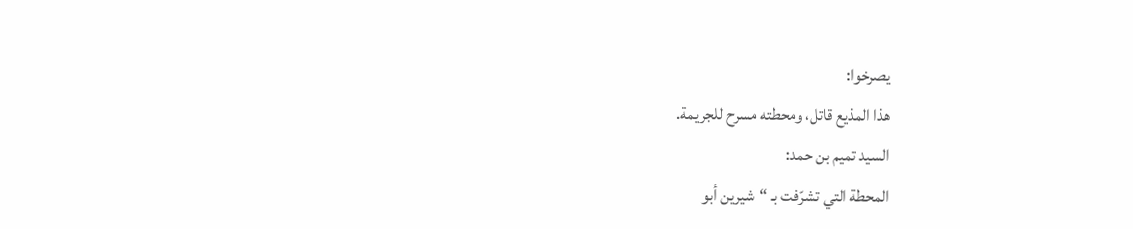يصرخوا:
هذا المذيع قاتل، ومحطته مسرح للجريمة.
السيد تميم بن حمد:
المحطة التي تشرّفت بـ “شيرين أبو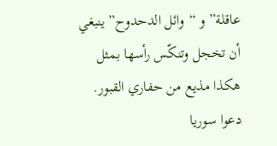عاقلة” و “وائل الدحدوح” ينبغي أن تخجل وتنكّس رأسها بمثل هكذا مذيع من حفاري القبور.
دعوا سوريا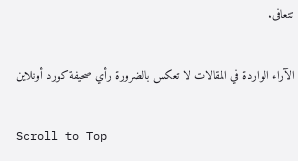تتعافى.

الآراء الواردة في المقالات لا تعكس بالضرورة رأي صحيفة كورد أونلاين

Scroll to Top